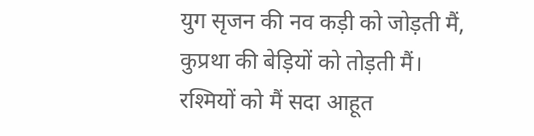युग सृजन की नव कड़ी को जोड़ती मैं,
कुप्रथा की बेड़ियों को तोड़ती मैं।
रश्मियों को मैं सदा आहूत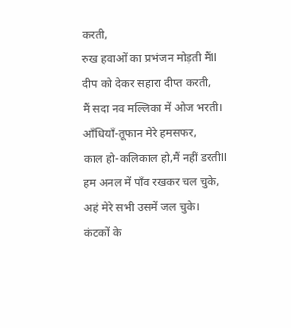करती,
रुख हवाओं का प्रभंजन मोड़ती मैंll
दीप को देकर सहारा दीप्त करती,
मैं सदा नव मल्लिका में ओज भरती।
आँधियाँ-तूफान मेरे हमसफर,
काल हो-कलिकाल हो,मैं नहीं डरतीll
हम अनल में पाँव रखकर चल चुके,
अहं मेरे सभी उसमें जल चुके।
कंटकों के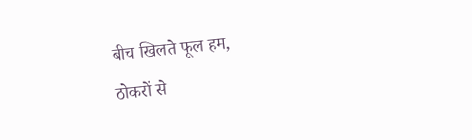बीच खिलते फूल हम,
ठोकरों से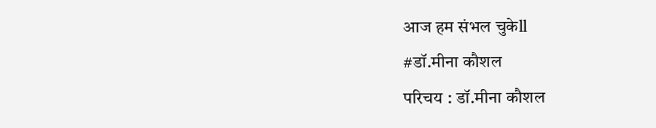आज हम संभल चुकेll
#डॉ.मीना कौशल
परिचय : डॉ.मीना कौशल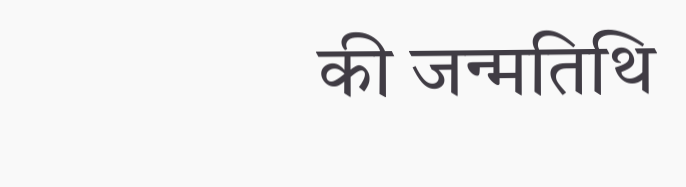की जन्मतिथि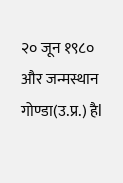२० जून १९८० और जन्मस्थान गोण्डा(उ.प्र.) हैl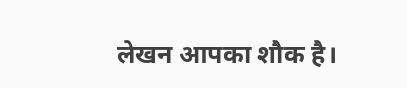लेखन आपका शौक है।